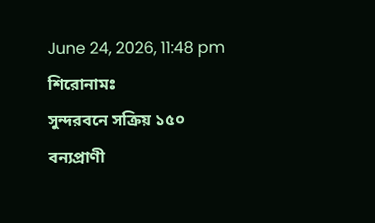June 24, 2026, 11:48 pm
শিরোনামঃ
সুন্দরবনে সক্রিয় ১৫০ বন্যপ্রাণী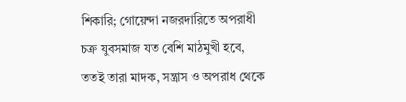শিকারি; গোয়েন্দা নজরদারিতে অপরাধী চক্র যুবসমাজ যত বেশি মাঠমুখী হবে, ততই তারা মাদক, সন্ত্রাস ও অপরাধ থেকে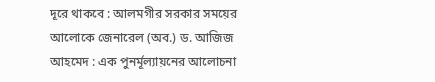দূরে থাকবে : আলমগীর সরকার সময়ের আলোকে জেনারেল (অব.) ড. আজিজ আহমেদ : এক পুনর্মূল্যায়নের আলোচনা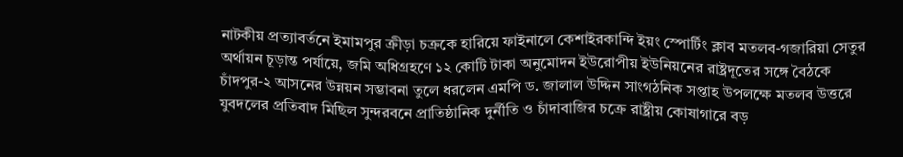নাটকীয় প্রত্যাবর্তনে ইমামপুর ক্রীড়া চক্রকে হারিয়ে ফাইনালে কেশাইরকান্দি ইয়ং স্পোর্টিং ক্লাব মতলব-গজারিয়া সেতুর অর্থায়ন চূড়ান্ত পর্যায়ে, জমি অধিগ্রহণে ১২ কোটি টাকা অনুমোদন ইউরোপীয় ইউনিয়নের রাষ্ট্রদূতের সঙ্গে বৈঠকে চাঁদপুর-২ আসনের উন্নয়ন সম্ভাবনা তুলে ধরলেন এমপি ড. জালাল উদ্দিন সাংগঠনিক সপ্তাহ উপলক্ষে মতলব উত্তরে যুবদলের প্রতিবাদ মিছিল সুন্দরবনে প্রাতিষ্ঠানিক দুর্নীতি ও চাঁদাবাজির চক্রে রাষ্ট্রীয় কোষাগারে বড়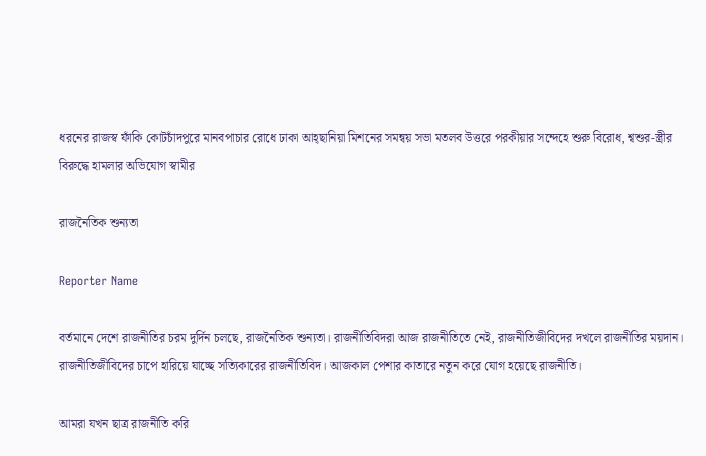ধরনের রাজস্ব ফাঁকি কোটচাঁদপুরে মানবপাচার রোধে ঢাকা আহ্ছানিয়া মিশনের সমন্বয় সভা মতলব উত্তরে পরকীয়ার সন্দেহে শুরু বিরোধ, শ্বশুর-স্ত্রীর বিরুদ্ধে হামলার অভিযোগ স্বামীর

রাজনৈতিক শুন্যতা

Reporter Name

বর্তমানে দেশে রাজনীতির চরম দুর্দিন চলছে, রাজনৈতিক শুন্যতা। রাজনীতিবিদরা আজ রাজনীতিতে নেই, রাজনীতিজীবিদের দখলে রাজনীতির ময়দান। রাজনীতিজীবিদের চাপে হারিয়ে যাচ্ছে সত্যিকারের রাজনীতিবিদ। আজকাল পেশার কাতারে নতুন করে যোগ হয়েছে রাজনীতি।

আমরা যখন ছাত্র রাজনীতি করি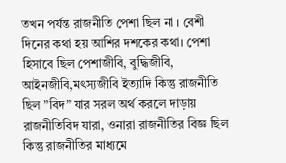তখন পর্যন্ত রাজনীতি পেশা ছিল না । বেশী দিনের কথা হয় আশির দশকের কথা। পেশা হিসাবে ছিল পেশাজীবি, বুদ্ধিজীবি, আইনজীবি,মৎস্যজীবি ইত্যাদি কিন্তু রাজনীতি ছিল ”বিদ” যার সরল অর্থ করলে দাড়ায় রাজনীতিবিদ যারা, ওনারা রাজনীতির বিজ্ঞ ছিল কিন্তু রাজনীতির মাধ্যমে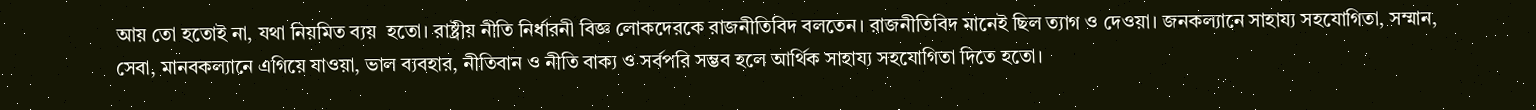আয় তো হতোই না, যথা নিয়মিত ব্যয়  হতো। রাষ্ট্রীয় নীতি নির্ধারনী বিজ্ঞ লোকদেরকে রাজনীতিবিদ বলতেন। রাজনীতিবিদ মানেই ছিল ত্যাগ ও দেওয়া। জনকল্যানে সাহায্য সহযোগিতা, সম্মান, সেবা, মানবকল্যানে এগিয়ে যাওয়া, ভাল ব্যবহার, নীতিবান ও নীতি বাক্য ও সর্বপরি সম্ভব হলে আর্থিক সাহায্য সহযোগিতা দিতে হতো।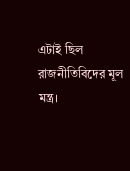এটাই ছিল রাজনীতিবিদের মূল মন্ত্র।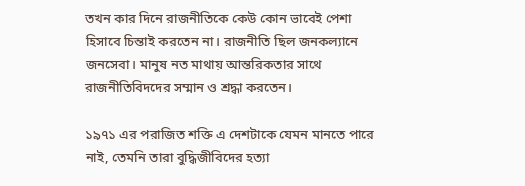তখন কার দিনে রাজনীতিকে কেউ কোন ভাবেই পেশা হিসাবে চিন্তাই করতেন না। রাজনীতি ছিল জনকল্যানে জনসেবা। মানুষ নত মাথায় আন্তরিকতার সাথে রাজনীতিবিদদের সম্মান ও শ্রদ্ধা করতেন।

১৯৭১ এর পরাজিত শক্তি এ দেশটাকে যেমন মানতে পারে নাই, তেমনি তারা বুদ্ধিজীবিদের হত্যা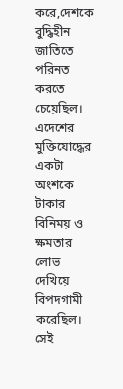করে,দেশকে বুদ্ধিহীন জাতিতে পরিনত করতে চেয়েছিল। এদেশের মুক্তিযোদ্ধের একটা অংশকে টাকার বিনিময় ও ক্ষমতার লোভ দেখিয়ে বিপদগামী করেছিল। সেই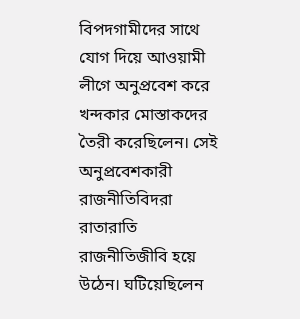বিপদগামীদের সাথে যোগ দিয়ে আওয়ামী লীগে অনুপ্রবেশ করে খন্দকার মোস্তাকদের তৈরী করেছিলেন। সেই অনুপ্রবেশকারী রাজনীতিবিদরা রাতারাতি রাজনীতিজীবি হয়ে উঠেন। ঘটিয়েছিলেন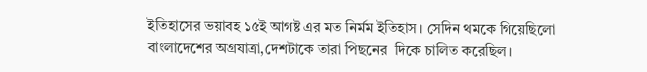ইতিহাসের ভয়াবহ ১৫ই আগষ্ট এর মত নির্মম ইতিহাস। সেদিন থমকে গিয়েছিলো বাংলাদেশের অগ্রযাত্রা,দেশটাকে তারা পিছনের  দিকে চালিত করেছিল।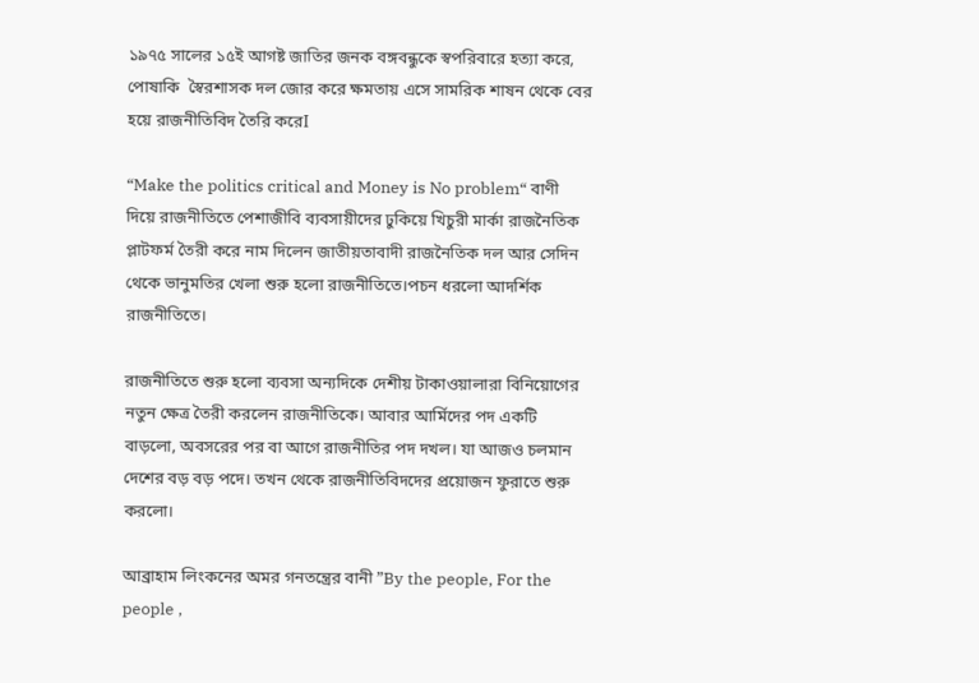১৯৭৫ সালের ১৫ই আগষ্ট জাতির জনক বঙ্গবন্ধুকে স্বপরিবারে হত্যা করে, পোষাকি  স্বৈরশাসক দল জোর করে ক্ষমতায় এসে সামরিক শাষন থেকে বের হয়ে রাজনীতিবিদ তৈরি করেI

“Make the politics critical and Money is No problem“ বাণী দিয়ে রাজনীতিতে পেশাজীবি ব্যবসায়ীদের ঢুকিয়ে খিচুরী মার্কা রাজনৈতিক প্লাটফর্ম তৈরী করে নাম দিলেন জাতীয়তাবাদী রাজনৈতিক দল আর সেদিন থেকে ভানুমতির খেলা শুরু হলো রাজনীতিতে।পচন ধরলো আদর্শিক রাজনীতিতে।

রাজনীতিতে শুরু হলো ব্যবসা অন্যদিকে দেশীয় টাকাওয়ালারা বিনিয়োগের নতুন ক্ষেত্র তৈরী করলেন রাজনীতিকে। আবার আর্মিদের পদ একটি বাড়লো, অবসরের পর বা আগে রাজনীতির পদ দখল। যা আজও চলমান দেশের বড় বড় পদে। তখন থেকে রাজনীতিবিদদের প্রয়োজন ফুরাতে শুরু করলো।

আব্রাহাম লিংকনের অমর গনতন্ত্রের বানী ”By the people, For the people ,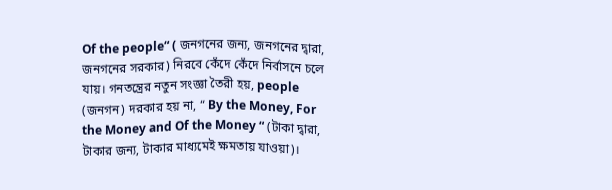Of the people“ ( জনগনের জন্য, জনগনের দ্বারা, জনগনের সরকার) নিরবে কেঁদে কেঁদে নির্বাসনে চলে যায়। গনতন্ত্রের নতুন সংজ্ঞা তৈরী হয়, people (জনগন) দরকার হয় না, “ By the Money, For the Money and Of the Money “ (টাকা দ্বারা, টাকার জন্য, টাকার মাধ্যমেই ক্ষমতায় যাওয়া)।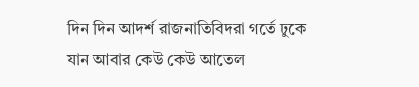দিন দিন আদর্শ রাজনাতিবিদরা গর্তে ঢুকে যান আবার কেউ কেউ আতেল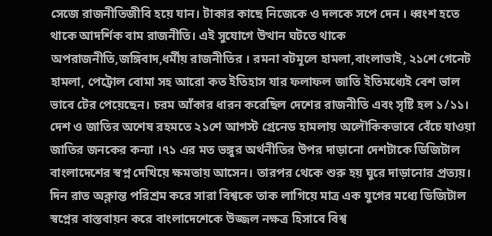সেজে রাজনীতিজীবি হয়ে যান। টাকার কাছে নিজেকে ও দলকে সপে দেন । ধ্বংশ হতে থাকে আদর্শিক বাম রাজনীতি। এই সুযোগে উত্থান ঘটতে থাকে অপরাজনীতি,জঙ্গিবাদ,ধর্মীয় রাজনীতির । রমনা বটমূলে হামলা,বাংলাভাই, ২১শে গেনেট হামলা, পেট্রোল বোমা সহ আরো কত ইতিহাস যার ফলাফল জাতি ইতিমধ্যেই বেশ ভাল ভাবে টের পেয়েছেন। চরম আঁকার ধারন করেছিল দেশের রাজনীতি এবং সৃষ্টি হল ১/১১। দেশ ও জাতির অশেষ রহমতে ২১শে আগস্ট গ্রেনেড হামলায় অলৌকিকভাবে বেঁচে যাওয়া জাতির জনকের কন্যা ।৭১ এর মত ভঙ্গুর অর্থনীতির উপর দাড়ানো দেশটাকে ডিজিটাল বাংলাদেশের স্বপ্ন দেখিয়ে ক্ষমতায় আসেন। তারপর থেকে শুরু হয় ঘুরে দাড়ানোর প্রত্যয়। দিন রাত অক্লান্ত পরিশ্রম করে সারা বিশ্বকে তাক লাগিয়ে মাত্র এক যুগের মধ্যে ডিজিটাল স্বপ্নের বাস্তবায়ন করে বাংলাদেশেকে উজ্জল নক্ষত্র হিসাবে বিশ্ব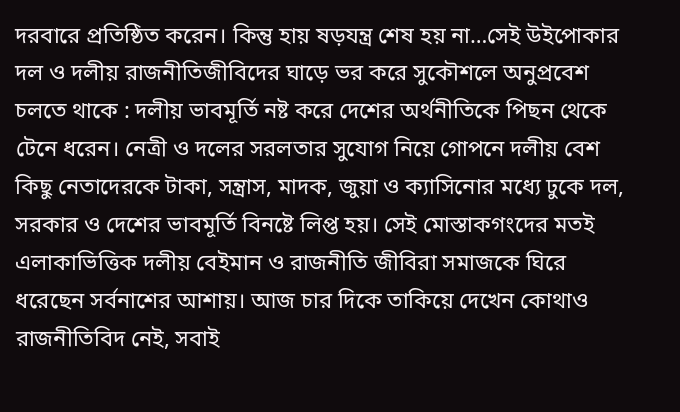দরবারে প্রতিষ্ঠিত করেন। কিন্তু হায় ষড়যন্ত্র শেষ হয় না…সেই উইপোকার দল ও দলীয় রাজনীতিজীবিদের ঘাড়ে ভর করে সুকৌশলে অনুপ্রবেশ চলতে থাকে : দলীয় ভাবমূর্তি নষ্ট করে দেশের অর্থনীতিকে পিছন থেকে টেনে ধরেন। নেত্রী ও দলের সরলতার সুযোগ নিয়ে গোপনে দলীয় বেশ কিছু নেতাদেরকে টাকা, সন্ত্রাস, মাদক, জুয়া ও ক্যাসিনোর মধ্যে ঢুকে দল, সরকার ও দেশের ভাবমূর্তি বিনষ্টে লিপ্ত হয়। সেই মোস্তাকগংদের মতই এলাকাভিত্তিক দলীয় বেইমান ও রাজনীতি জীবিরা সমাজকে ঘিরে ধরেছেন সর্বনাশের আশায়। আজ চার দিকে তাকিয়ে দেখেন কোথাও রাজনীতিবিদ নেই, সবাই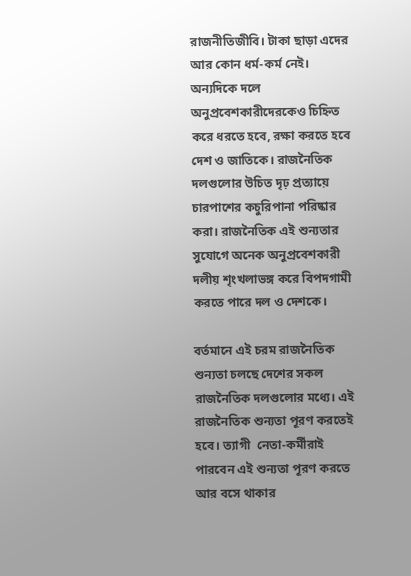রাজনীতিজীবি। টাকা ছাড়া এদের আর কোন ধর্ম-কর্ম নেই। অন্যদিকে দলে অনুপ্রবেশকারীদেরকেও চিহ্নিত করে ধরতে হবে, রক্ষা করতে হবে দেশ ও জাতিকে। রাজনৈতিক দলগুলোর উচিত দৃঢ় প্রত্যায়ে চারপাশের কচুরিপানা পরিষ্কার করা। রাজনৈতিক এই শুন্যতার সুযোগে অনেক অনুপ্রবেশকারী দলীয় শৃংখলাভঙ্গ করে বিপদগামী করতে পারে দল ও দেশকে।

বর্তমানে এই চরম রাজনৈতিক শুন্যতা চলছে দেশের সকল রাজনৈতিক দলগুলোর মধ্যে। এই রাজনৈতিক শুন্যতা পূরণ করতেই হবে। ত্যাগী  নেতা-কর্মীরাই পারবেন এই শুন্যতা পূরণ করতে আর বসে থাকার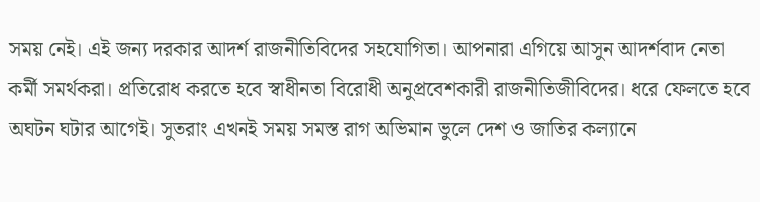সময় নেই। এই জন্য দরকার আদর্শ রাজনীতিবিদের সহযোগিতা। আপনারা এগিয়ে আসুন আদর্শবাদ নেতা কর্মী সমর্থকরা। প্রতিরোধ করতে হবে স্বাধীনতা বিরোধী অনুপ্রবেশকারী রাজনীতিজীবিদের। ধরে ফেলতে হবে অঘটন ঘটার আগেই। সুতরাং এখনই সময় সমস্ত রাগ অভিমান ভুলে দেশ ও জাতির কল্যানে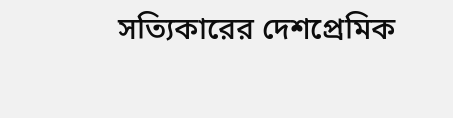সত্যিকারের দেশপ্রেমিক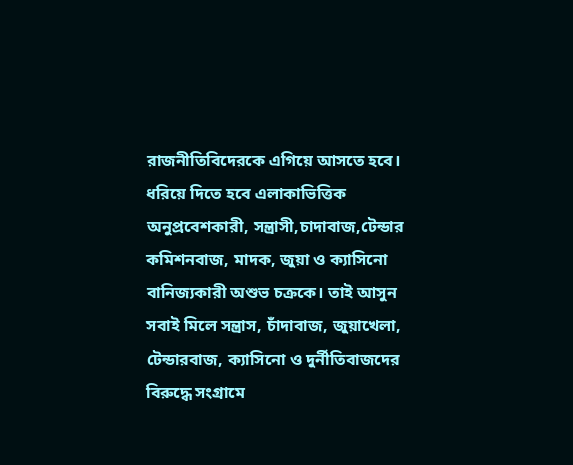রাজনীতিবিদেরকে এগিয়ে আসতে হবে। ধরিয়ে দিতে হবে এলাকাভিত্তিক অনুপ্রবেশকারী, সন্ত্রাসী,চাদাবাজ,টেন্ডার কমিশনবাজ, মাদক, জুয়া ও ক্যাসিনো বানিজ্যকারী অশুভ চক্রকে। তাই আসুন সবাই মিলে সন্ত্রাস, চাঁদাবাজ, জুয়াখেলা, টেন্ডারবাজ, ক্যাসিনো ও দুর্নীতিবাজদের বিরুদ্ধে সংগ্রামে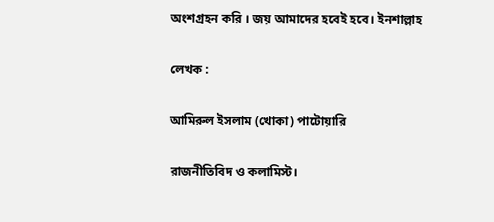অংশগ্রহন করি । জয় আমাদের হবেই হবে। ইনশাল্লাহ

লেখক :

আমিরুল ইসলাম (খোকা) পাটোয়ারি

রাজনীতিবিদ ও কলামিস্ট।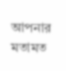আপনার মতামত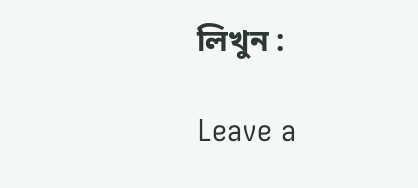লিখুন :

Leave a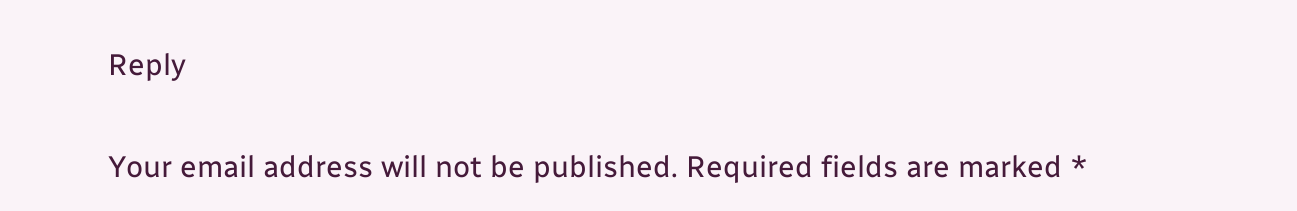Reply

Your email address will not be published. Required fields are marked *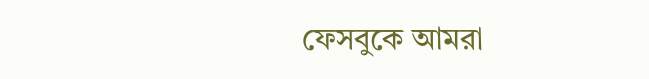ফেসবুকে আমরা